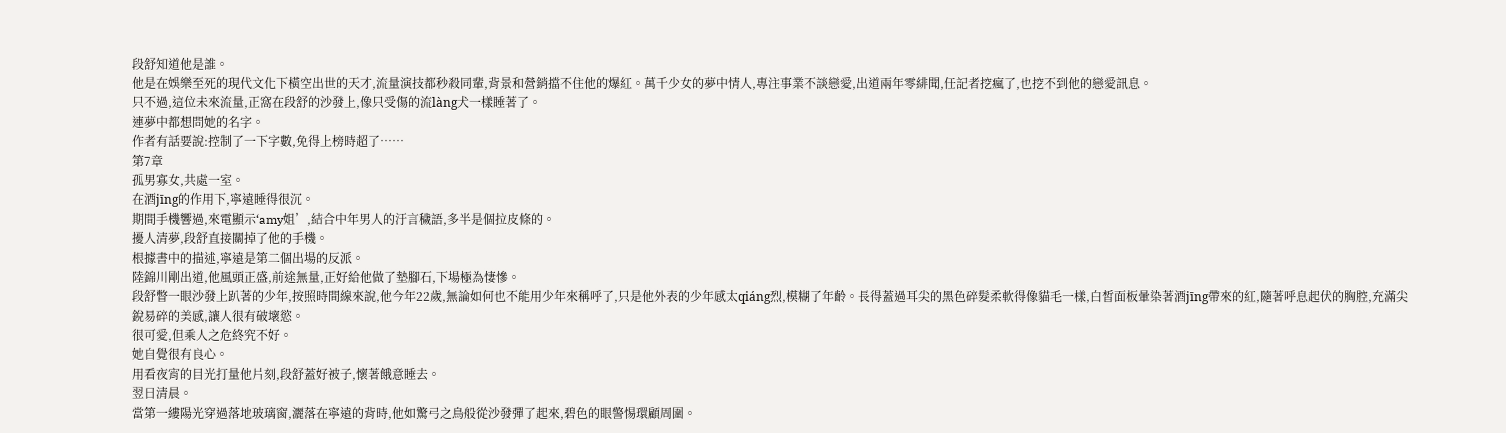段舒知道他是誰。
他是在娛樂至死的現代文化下橫空出世的天才,流量演技都秒殺同輩,背景和營銷擋不住他的爆紅。萬千少女的夢中情人,專注事業不談戀愛,出道兩年零緋聞,任記者挖瘋了,也挖不到他的戀愛訊息。
只不過,這位未來流量,正窩在段舒的沙發上,像只受傷的流làng犬一樣睡著了。
連夢中都想問她的名字。
作者有話要說:控制了一下字數,免得上榜時超了……
第7章
孤男寡女,共處一室。
在酒jīng的作用下,寧遠睡得很沉。
期間手機響過,來電顯示‘amy姐’,結合中年男人的汙言穢語,多半是個拉皮條的。
擾人清夢,段舒直接關掉了他的手機。
根據書中的描述,寧遠是第二個出場的反派。
陸錦川剛出道,他風頭正盛,前途無量,正好給他做了墊腳石,下場極為悽慘。
段舒瞥一眼沙發上趴著的少年,按照時間線來說,他今年22歲,無論如何也不能用少年來稱呼了,只是他外表的少年感太qiáng烈,模糊了年齡。長得蓋過耳尖的黑色碎髮柔軟得像貓毛一樣,白皙面板暈染著酒jīng帶來的紅,隨著呼息起伏的胸腔,充滿尖銳易碎的美感,讓人很有破壞慾。
很可愛,但乘人之危終究不好。
她自覺很有良心。
用看夜宵的目光打量他片刻,段舒蓋好被子,懷著餓意睡去。
翌日清晨。
當第一縷陽光穿過落地玻璃窗,灑落在寧遠的背時,他如驚弓之鳥般從沙發彈了起來,碧色的眼警惕環顧周圍。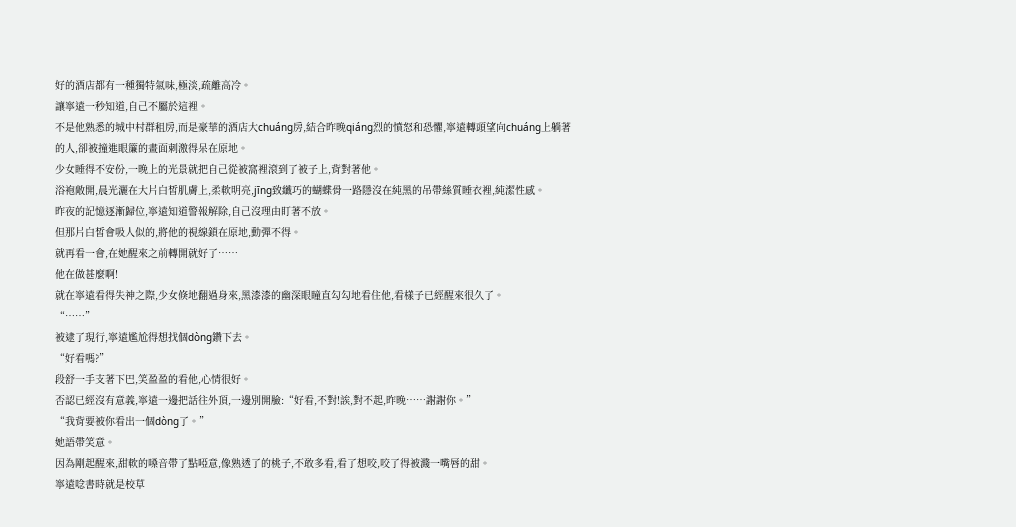好的酒店都有一種獨特氣味,極淡,疏離高冷。
讓寧遠一秒知道,自己不屬於這裡。
不是他熟悉的城中村群租房,而是豪華的酒店大chuáng房,結合昨晚qiáng烈的憤怒和恐懼,寧遠轉頭望向chuáng上躺著的人,卻被撞進眼簾的畫面刺激得呆在原地。
少女睡得不安份,一晚上的光景就把自己從被窩裡滾到了被子上,背對著他。
浴袍敞開,晨光灑在大片白皙肌膚上,柔軟明亮,jīng致纖巧的蝴蝶骨一路隱沒在純黑的吊帶絲質睡衣裡,純潔性感。
昨夜的記憶逐漸歸位,寧遠知道警報解除,自己沒理由盯著不放。
但那片白皙會吸人似的,將他的視線鎖在原地,動彈不得。
就再看一會,在她醒來之前轉開就好了……
他在做甚麼啊!
就在寧遠看得失神之際,少女倏地翻過身來,黑漆漆的幽深眼瞳直勾勾地看住他,看樣子已經醒來很久了。
“……”
被逮了現行,寧遠尷尬得想找個dòng鑽下去。
“好看嗎?”
段舒一手支著下巴,笑盈盈的看他,心情很好。
否認已經沒有意義,寧遠一邊把話往外頂,一邊別開臉:“好看,不對!誒,對不起,昨晚……謝謝你。”
“我背要被你看出一個dòng了。”
她語帶笑意。
因為剛起醒來,甜軟的嗓音帶了點啞意,像熟透了的桃子,不敢多看,看了想咬,咬了得被濺一嘴唇的甜。
寧遠唸書時就是校草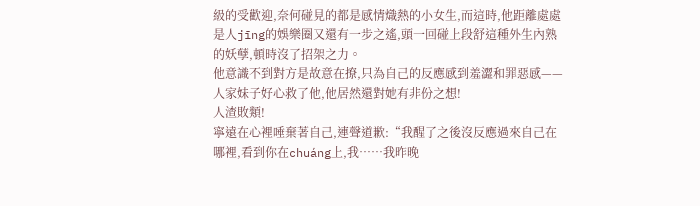級的受歡迎,奈何碰見的都是感情熾熱的小女生,而這時,他距離處處是人jīng的娛樂圈又還有一步之遙,頭一回碰上段舒這種外生內熟的妖孽,頓時沒了招架之力。
他意識不到對方是故意在撩,只為自己的反應感到羞澀和罪惡感——
人家妹子好心救了他,他居然還對她有非份之想!
人渣敗類!
寧遠在心裡唾棄著自己,連聲道歉:“我醒了之後沒反應過來自己在哪裡,看到你在chuáng上,我……我昨晚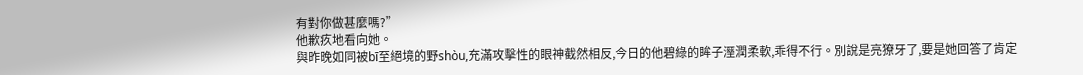有對你做甚麼嗎?”
他歉疚地看向她。
與昨晚如同被bī至絕境的野shòu,充滿攻擊性的眼神截然相反,今日的他碧綠的眸子溼潤柔軟,乖得不行。別說是亮獠牙了,要是她回答了肯定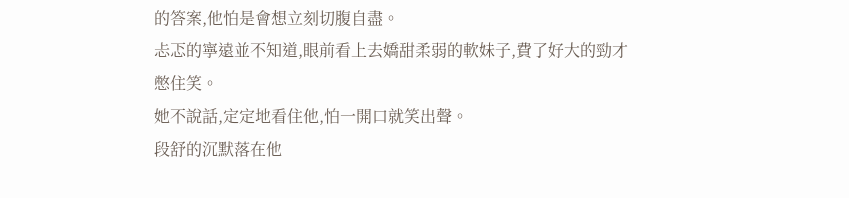的答案,他怕是會想立刻切腹自盡。
忐忑的寧遠並不知道,眼前看上去嬌甜柔弱的軟妹子,費了好大的勁才憋住笑。
她不說話,定定地看住他,怕一開口就笑出聲。
段舒的沉默落在他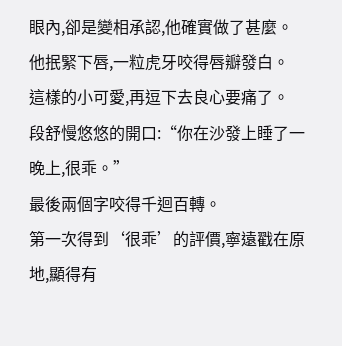眼內,卻是變相承認,他確實做了甚麼。
他抿緊下唇,一粒虎牙咬得唇瓣發白。
這樣的小可愛,再逗下去良心要痛了。
段舒慢悠悠的開口:“你在沙發上睡了一晚上,很乖。”
最後兩個字咬得千迴百轉。
第一次得到‘很乖’的評價,寧遠戳在原地,顯得有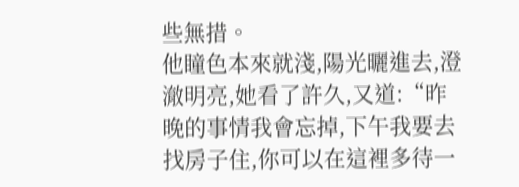些無措。
他瞳色本來就淺,陽光曬進去,澄澈明亮,她看了許久,又道:“昨晚的事情我會忘掉,下午我要去找房子住,你可以在這裡多待一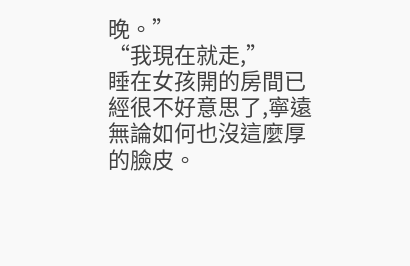晚。”
“我現在就走,”
睡在女孩開的房間已經很不好意思了,寧遠無論如何也沒這麼厚的臉皮。